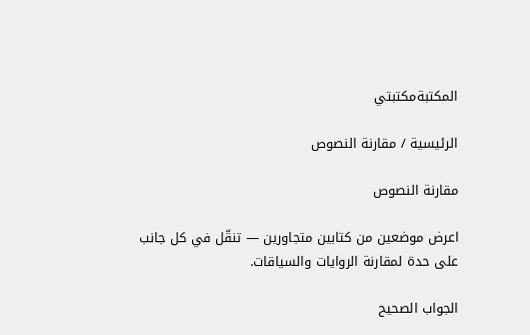المكتبةمكتبتي

الرئيسية / مقارنة النصوص

مقارنة النصوص

اعرض موضعين من كتابين متجاورين — تنقّل في كل جانب على حدة لمقارنة الروايات والسياقات.

الجواب الصحيح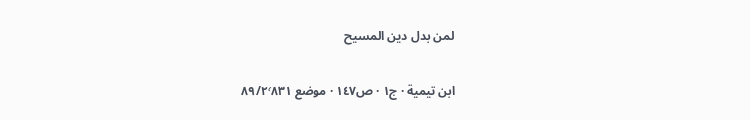لمن بدل دين المسيح

ابن تيمية · ج١ · ص١٤٧ · موضع ٨٩/٢٬٨٣١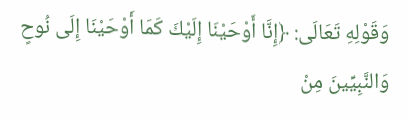وَقَوْلِهِ تَعَالَى: ﴿إِنَّا أَوْحَيْنَا إِلَيْكَ كَمَا أَوْحَيْنَا إِلَى نُوحٍ وَالنَّبِيِّينَ مِنْ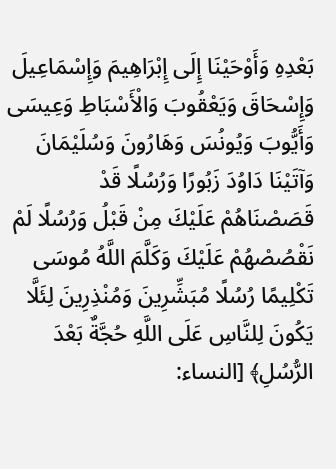بَعْدِهِ وَأَوْحَيْنَا إِلَى إِبْرَاهِيمَ وَإِسْمَاعِيلَ وَإِسْحَاقَ وَيَعْقُوبَ وَالْأَسْبَاطِ وَعِيسَى وَأَيُّوبَ وَيُونُسَ وَهَارُونَ وَسُلَيْمَانَ وَآتَيْنَا دَاوُدَ زَبُورًا وَرُسُلًا قَدْ قَصَصْنَاهُمْ عَلَيْكَ مِنْ قَبْلُ وَرُسُلًا لَمْ نَقْصُصْهُمْ عَلَيْكَ وَكَلَّمَ اللَّهُ مُوسَى تَكْلِيمًا رُسُلًا مُبَشِّرِينَ وَمُنْذِرِينَ لِئَلَّا يَكُونَ لِلنَّاسِ عَلَى اللَّهِ حُجَّةٌ بَعْدَ الرُّسُلِ﴾ [النساء: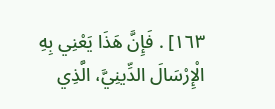١٦٣] . فَإِنَّ هَذَا يَعْنِي بِهِ الْإِرْسَالَ الدِّينِيَّ، الَّذِي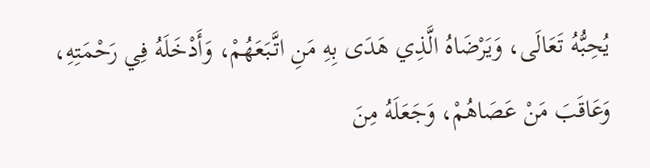يُحِبُّهُ تَعَالَى، وَيَرْضَاهُ الَّذِي هَدَى بِهِ مَنِ اتَّبَعَهُمْ، وَأَدْخَلَهُ فِي رَحْمَتِهِ، وَعَاقَبَ مَنْ عَصَاهُمْ، وَجَعَلَهُ مِنَ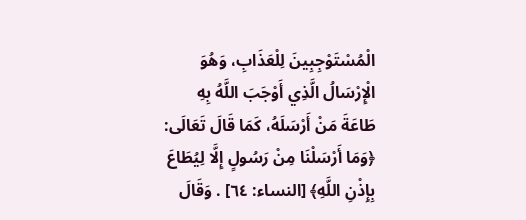الْمُسْتَوْجِبِينَ لِلْعَذَابِ، وَهُوَ الْإِرْسَالُ الَّذِي أَوْجَبَ اللَّهُ بِهِ طَاعَةَ مَنْ أَرْسَلَهُ، كَمَا قَالَ تَعَالَى: ﴿وَمَا أَرْسَلْنَا مِنْ رَسُولٍ إِلَّا لِيُطَاعَ بِإِذْنِ اللَّهِ﴾ [النساء: ٦٤] . وَقَالَ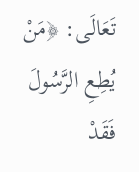تَعَالَى: ﴿مَنْ يُطِعِ الرَّسُولَ فَقَدْ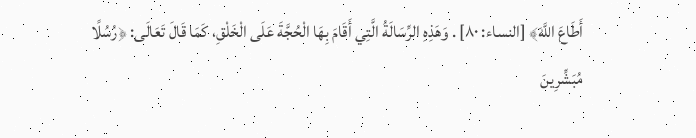أَطَاعَ اللَّهَ﴾ [النساء: ٨٠] . وَهَذِهِ الرِّسَالَةُ الَّتِي أَقَامَ بِهَا الْحُجَّةَ عَلَى الْخَلْقِ، كَمَا قَالَ تَعَالَى: ﴿رُسُلًا مُبَشِّرِينَ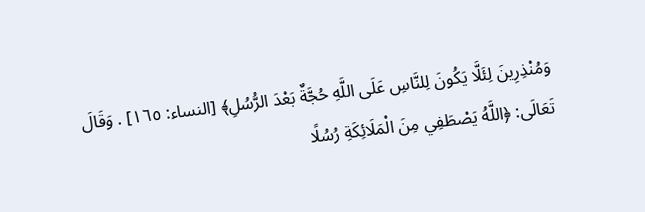وَمُنْذِرِينَ لِئَلَّا يَكُونَ لِلنَّاسِ عَلَى اللَّهِ حُجَّةٌ بَعْدَ الرُّسُلِ﴾ [النساء: ١٦٥] . وَقَالَ تَعَالَى: ﴿اللَّهُ يَصْطَفِي مِنَ الْمَلَائِكَةِ رُسُلًا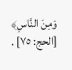وَمِنَ النَّاسِ﴾ [الحج: ٧٥] .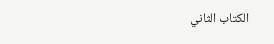الكتاب الثاني